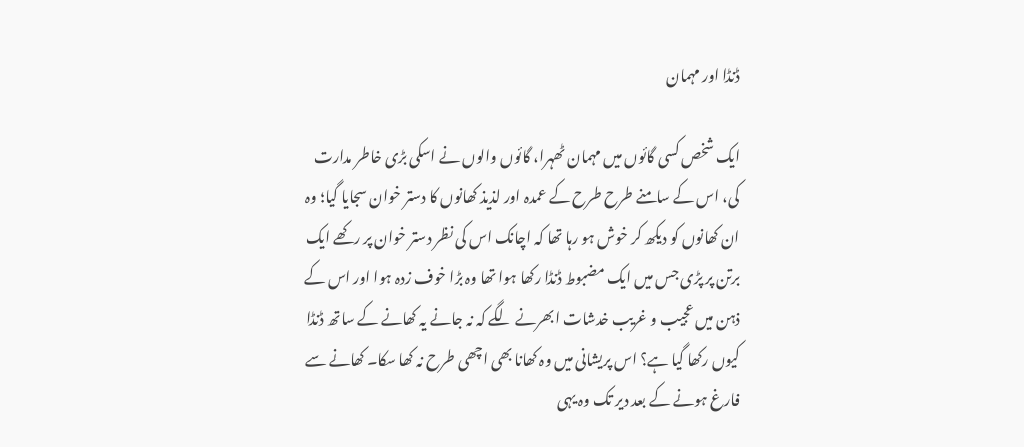ڈنڈا اور مہمان

ایک شخص کسی گائوں میں مہمان ٹھہرا، گائوں والوں نے اسکی بڑی خاطر مدارت کی، اس کے سامنے طرح طرح کے عمدہ اور لذیذ کھانوں کا دستر خوان سجایا گیا؛ وہ ان کھانوں کو دیکھ کر خوش ہو رہا تھا کہ اچانک اس کی نظر دستر خوان پر رکھے ایک برتن پر پڑی جس میں ایک مضبوط ڈنڈا رکھا ہوا تھا وہ بڑا خوف زدہ ہوا اور اس کے ذہن میں عجیب و غریب خدشات ابھرنے لگے کہ نہ جانے یہ کھانے کے ساتھ ڈنڈا کیوں رکھا گیا ہے؟ اس پریشانی میں وہ کھانا بھی اچھی طرح نہ کھا سکا۔ کھانے سے فارغ ہونے کے بعد دیر تک وہ یہی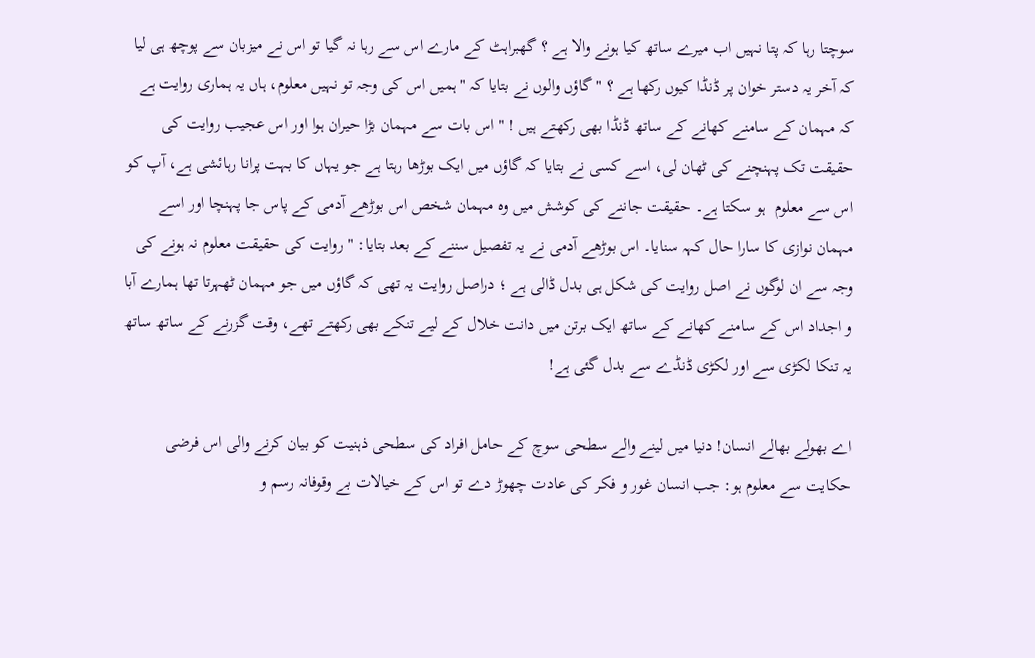سوچتا رہا کہ پتا نہیں اب میرے ساتھ کیا ہونے والا ہے ؟ گھبراہٹ کے مارے اس سے رہا نہ گیا تو اس نے میزبان سے پوچھ ہی لیا کہ آخر یہ دستر خوان پر ڈنڈا کیوں رکھا ہے ؟ " گاؤں والوں نے بتایا کہ "ہمیں اس کی وجہ تو نہیں معلوم، ہاں یہ ہماری روایت ہے کہ مہمان کے سامنے کھانے کے ساتھ ڈنڈا بھی رکھتے ہیں ! " اس بات سے مہمان بڑا حیران ہوا اور اس عجیب روایت کی حقیقت تک پہنچنے کی ٹھان لی، اسے کسی نے بتایا کہ گاؤں میں ایک بوڑھا رہتا ہے جو یہاں کا بہت پرانا رہائشی ہے، آپ کو اس سے معلوم  ہو سکتا ہے۔ حقیقت جاننے کی کوشش میں وہ مہمان شخص اس بوڑھے آدمی کے پاس جا پہنچا اور اسے مہمان نوازی کا سارا حال کہہ سنایا۔ اس بوڑھے آدمی نے یہ تفصیل سننے کے بعد بتایا: " روایت کی حقیقت معلوم نہ ہونے کی وجہ سے ان لوگوں نے اصل روایت کی شکل ہی بدل ڈالی ہے ؛ دراصل روایت یہ تھی کہ گاؤں میں جو مہمان ٹھہرتا تھا ہمارے آبا و اجداد اس کے سامنے کھانے کے ساتھ ایک برتن میں دانت خلال کے لیے تنکے بھی رکھتے تھے، وقت گزرنے کے ساتھ ساتھ یہ تنکا لکڑی سے اور لکڑی ڈنڈے سے بدل گئی ہے!

اے بھولے بھالے انسان! دنیا میں لینے والے سطحی سوچ کے حامل افراد کی سطحی ذہنیت کو بیان کرنے والی اس فرضی حکایت سے معلوم ہو: جب انسان غور و فکر کی عادت چھوڑ دے تو اس کے خیالات بے وقوفانہ رسم و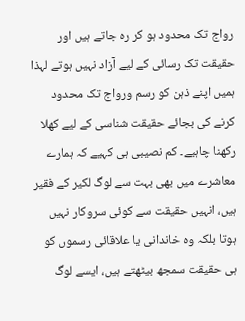رواج تک محدود ہو کر رہ جاتے ہیں اور حقیقت تک رسائی کے لیے آزاد نہیں ہوتے لہذا ہمیں اپنے ذہن کو رسم ورواج تک محدود کرنے کی بجائے حقیقت شناسی کے لیے کھلا رکھنا چاہیے۔ کم نصیبی ہی کہیے کہ ہمارے معاشرے میں بھی بہت سے لوگ لکیر کے فقیر ہیں، انہیں حقیقت سے کوئی سروکار نہیں ہوتا بلکہ وہ خاندانی یا علاقائی رسموں کو ہی حقیقت سمجھ بیٹھتے ہیں، ایسے لوگ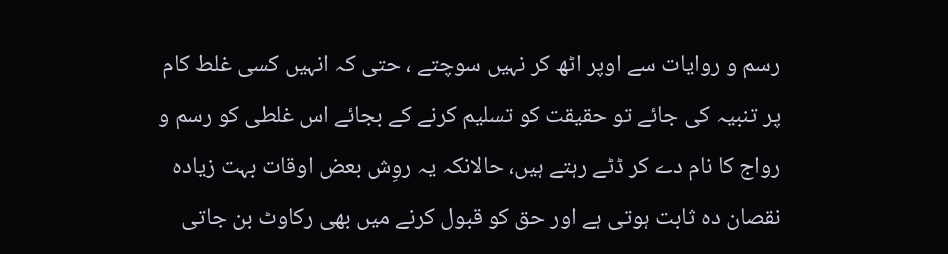رسم و روایات سے اوپر اٹھ کر نہیں سوچتے ، حتی کہ انہیں کسی غلط کام پر تنبیہ کی جائے تو حقیقت کو تسلیم کرنے کے بجائے اس غلطی کو رسم و رواج کا نام دے کر ڈٹے رہتے ہیں، حالانکہ یہ روِش بعض اوقات بہت زیادہ نقصان دہ ثابت ہوتی ہے اور حق کو قبول کرنے میں بھی رکاوٹ بن جاتی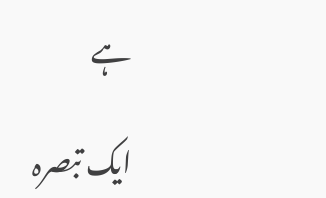ہے

ایک تبصرہ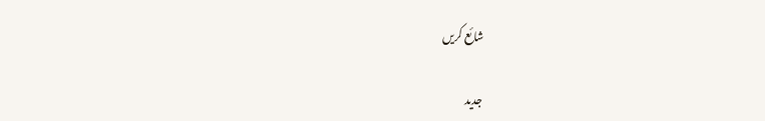شائع کریں

جدید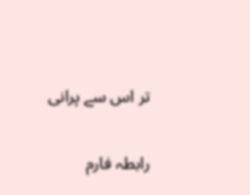تر اس سے پرانی

رابطہ فارم